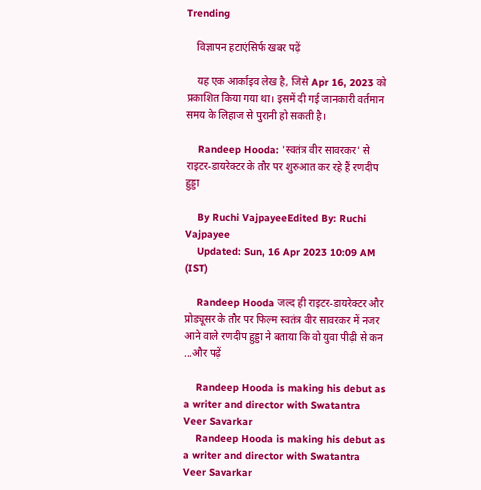Trending

    विज्ञापन हटाएंसिर्फ खबर पढ़ें

    यह एक आर्काइव लेख है, जिसे Apr 16, 2023 को प्रकाशित किया गया था। इसमें दी गई जानकारी वर्तमान समय के लिहाज से पुरानी हो सकती है।

    Randeep Hooda: 'स्वतंत्र वीर सावरकर' से राइटर-डायरेक्टर के तौर पर शुरुआत कर रहे हैं रणदीप हुड्डा

    By Ruchi VajpayeeEdited By: Ruchi Vajpayee
    Updated: Sun, 16 Apr 2023 10:09 AM (IST)

    Randeep Hooda जल्द ही राइटर-डायरेक्टर और प्रोड्यूसर के तौर पर फिल्म स्वतंत्र वीर सावरकर में नजर आने वाले रणदीप हुड्डा ने बताया कि वो युवा पीढ़ी से कन ...और पढ़ें

    Randeep Hooda is making his debut as a writer and director with Swatantra Veer Savarkar
    Randeep Hooda is making his debut as a writer and director with Swatantra Veer Savarkar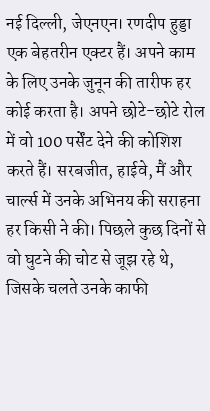नई दिल्ली, जेएनएन। रणदीप हुड्डा एक बेहतरीन एक्टर हैं। अपने काम के लिए उनके जुनून की तारीफ हर कोई करता है। अपने छोटे-छोटे रोल में वो 100 पर्सेंट देने की कोशिश करते हैं। सरबजीत, हाईवे, मैं और चार्ल्स में उनके अभिनय की सराहना हर किसी ने की। पिछले कुछ दिनों से वो घुटने की चोट से जूझ रहे थे, जिसके चलते उनके काफी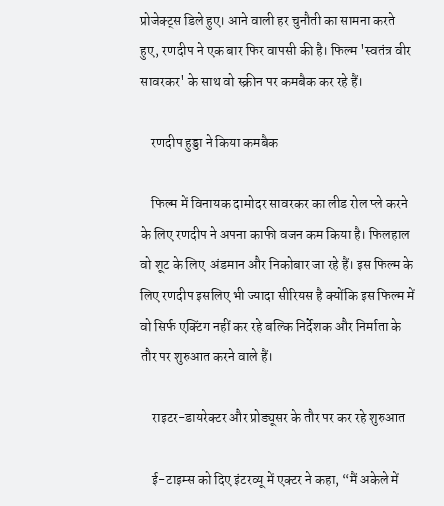प्रोजेक्ट्स डिले हुए। आने वाली हर चुनौती का सामना करते हुए, रणदीप ने एक बार फिर वापसी की है। फिल्म 'स्वतंत्र वीर सावरकर' के साथ वो स्क्रीन पर कमबैक कर रहे हैं।

    रणदीप हुड्डा ने किया कमबैक

    फिल्म में विनायक दामोदर सावरकर का लीड रोल प्ले करने के लिए रणदीप ने अपना काफी वजन कम किया है। फिलहाल वो शूट के लिए  अंडमान और निकोबार जा रहे हैं। इस फिल्म के लिए रणदीप इसलिए भी ज्यादा सीरियस है क्योंकि इस फिल्म में वो सिर्फ एक्टिंग नहीं कर रहे बल्कि निर्देशक और निर्माता के तौर पर शुरुआत करने वाले हैं।

    राइटर-डायरेक्टर और प्रोड्यूसर के तौर पर कर रहे शुरुआत

    ई-टाइम्स को दिए इंटरव्यू में एक्टर ने कहा, “मैं अकेले में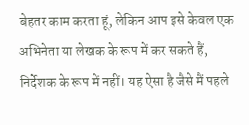बेहतर काम करता हूं, लेकिन आप इसे केवल एक अभिनेता या लेखक के रूप में कर सकते हैं, निर्देशक के रूप में नहीं। यह ऐसा है जैसे मैं पहले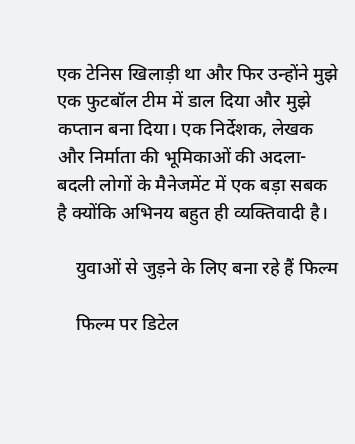एक टेनिस खिलाड़ी था और फिर उन्होंने मुझे एक फुटबॉल टीम में डाल दिया और मुझे कप्तान बना दिया। एक निर्देशक, लेखक और निर्माता की भूमिकाओं की अदला-बदली लोगों के मैनेजमेंट में एक बड़ा सबक है क्योंकि अभिनय बहुत ही व्यक्तिवादी है।

    युवाओं से जुड़ने के लिए बना रहे हैं फिल्म

    फिल्म पर डिटेल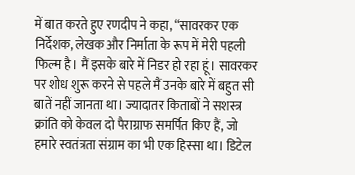में बात करते हुए रणदीप ने कहा, “सावरकर एक निर्देशक, लेखक और निर्माता के रूप में मेरी पहली फिल्म है। मैं इसके बारे में निडर हो रहा हूं। सावरकर पर शोध शुरू करने से पहले मैं उनके बारे में बहुत सी बातें नहीं जानता था। ज्यादातर किताबों ने सशस्त्र क्रांति को केवल दो पैराग्राफ समर्पित किए हैं, जो हमारे स्वतंत्रता संग्राम का भी एक हिस्सा था। डिटेल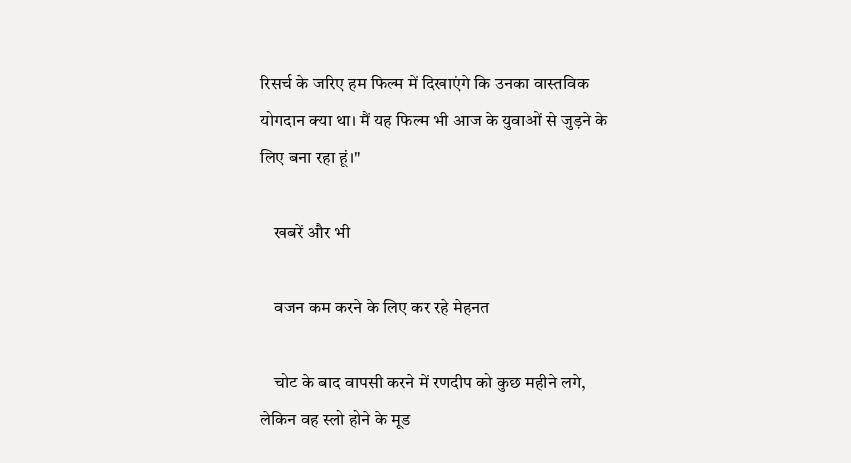रिसर्च के जरिए हम फिल्म में दिखाएंगे कि उनका वास्तविक योगदान क्या था। मैं यह फिल्म भी आज के युवाओं से जुड़ने के लिए बना रहा हूं।"

    खबरें और भी

    वजन कम करने के लिए कर रहे मेहनत

    चोट के बाद वापसी करने में रणदीप को कुछ महीने लगे, लेकिन वह स्लो होने के मूड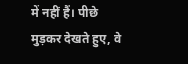में नहीं हैं। पीछे मुड़कर देखते हुए, वे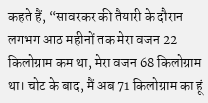कहते हैं, “सावरकर की तैयारी के दौरान लगभग आठ महीनों तक मेरा वजन 22 किलोग्राम कम था, मेरा वजन 68 किलोग्राम था। चोट के बाद, मैं अब 71 किलोग्राम का हूं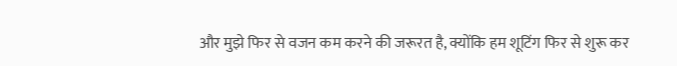और मुझे फिर से वजन कम करने की जरूरत है, क्योंकि हम शूटिंग फिर से शुरू कर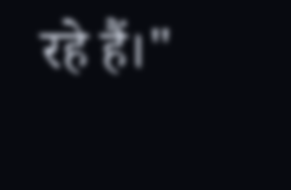रहे हैं।"